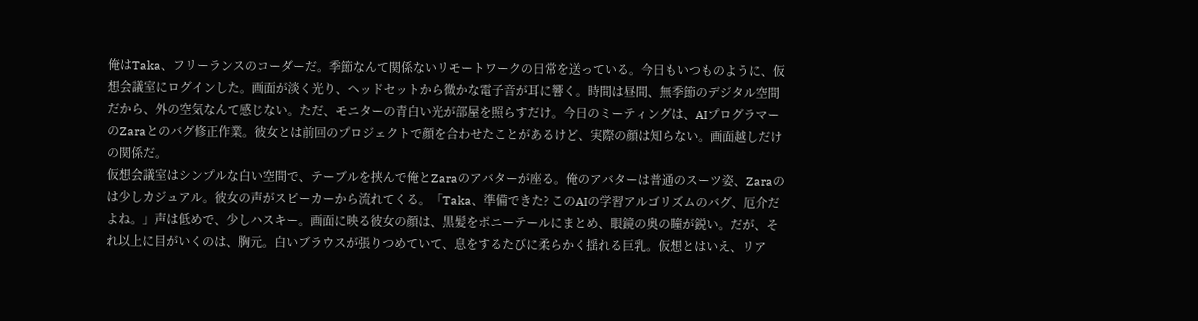俺はTaka、フリーランスのコーダーだ。季節なんて関係ないリモートワークの日常を送っている。今日もいつものように、仮想会議室にログインした。画面が淡く光り、ヘッドセットから微かな電子音が耳に響く。時間は昼間、無季節のデジタル空間だから、外の空気なんて感じない。ただ、モニターの青白い光が部屋を照らすだけ。今日のミーティングは、AIプログラマーのZaraとのバグ修正作業。彼女とは前回のプロジェクトで顔を合わせたことがあるけど、実際の顔は知らない。画面越しだけの関係だ。
仮想会議室はシンプルな白い空間で、テーブルを挟んで俺とZaraのアバターが座る。俺のアバターは普通のスーツ姿、Zaraのは少しカジュアル。彼女の声がスピーカーから流れてくる。「Taka、準備できた? このAIの学習アルゴリズムのバグ、厄介だよね。」声は低めで、少しハスキー。画面に映る彼女の顔は、黒髪をポニーテールにまとめ、眼鏡の奥の瞳が鋭い。だが、それ以上に目がいくのは、胸元。白いブラウスが張りつめていて、息をするたびに柔らかく揺れる巨乳。仮想とはいえ、リア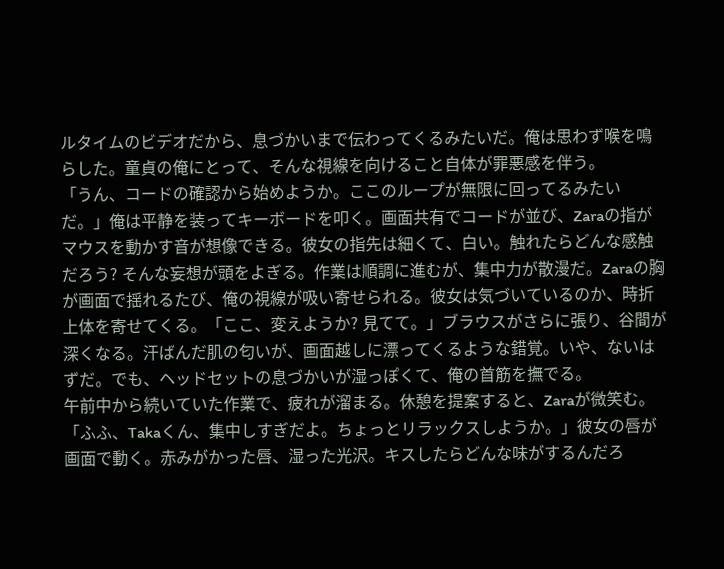ルタイムのビデオだから、息づかいまで伝わってくるみたいだ。俺は思わず喉を鳴らした。童貞の俺にとって、そんな視線を向けること自体が罪悪感を伴う。
「うん、コードの確認から始めようか。ここのループが無限に回ってるみたいだ。」俺は平静を装ってキーボードを叩く。画面共有でコードが並び、Zaraの指がマウスを動かす音が想像できる。彼女の指先は細くて、白い。触れたらどんな感触だろう? そんな妄想が頭をよぎる。作業は順調に進むが、集中力が散漫だ。Zaraの胸が画面で揺れるたび、俺の視線が吸い寄せられる。彼女は気づいているのか、時折上体を寄せてくる。「ここ、変えようか? 見てて。」ブラウスがさらに張り、谷間が深くなる。汗ばんだ肌の匂いが、画面越しに漂ってくるような錯覚。いや、ないはずだ。でも、ヘッドセットの息づかいが湿っぽくて、俺の首筋を撫でる。
午前中から続いていた作業で、疲れが溜まる。休憩を提案すると、Zaraが微笑む。「ふふ、Takaくん、集中しすぎだよ。ちょっとリラックスしようか。」彼女の唇が画面で動く。赤みがかった唇、湿った光沢。キスしたらどんな味がするんだろ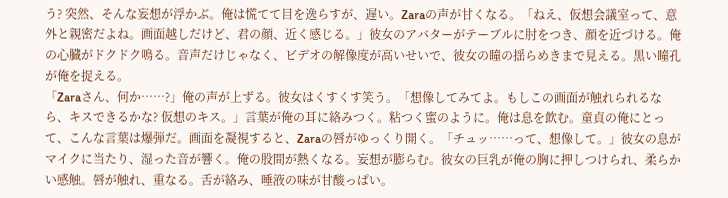う? 突然、そんな妄想が浮かぶ。俺は慌てて目を逸らすが、遅い。Zaraの声が甘くなる。「ねえ、仮想会議室って、意外と親密だよね。画面越しだけど、君の顔、近く感じる。」彼女のアバターがテーブルに肘をつき、顔を近づける。俺の心臓がドクドク鳴る。音声だけじゃなく、ビデオの解像度が高いせいで、彼女の瞳の揺らめきまで見える。黒い瞳孔が俺を捉える。
「Zaraさん、何か……?」俺の声が上ずる。彼女はくすくす笑う。「想像してみてよ。もしこの画面が触れられるなら、キスできるかな? 仮想のキス。」言葉が俺の耳に絡みつく。粘つく蜜のように。俺は息を飲む。童貞の俺にとって、こんな言葉は爆弾だ。画面を凝視すると、Zaraの唇がゆっくり開く。「チュッ……って、想像して。」彼女の息がマイクに当たり、湿った音が響く。俺の股間が熱くなる。妄想が膨らむ。彼女の巨乳が俺の胸に押しつけられ、柔らかい感触。唇が触れ、重なる。舌が絡み、唾液の味が甘酸っぱい。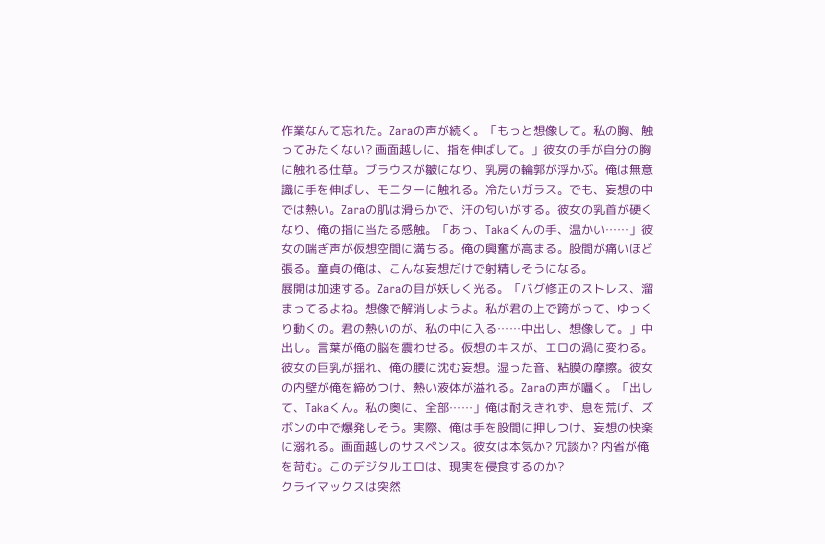作業なんて忘れた。Zaraの声が続く。「もっと想像して。私の胸、触ってみたくない? 画面越しに、指を伸ばして。」彼女の手が自分の胸に触れる仕草。ブラウスが皺になり、乳房の輪郭が浮かぶ。俺は無意識に手を伸ばし、モニターに触れる。冷たいガラス。でも、妄想の中では熱い。Zaraの肌は滑らかで、汗の匂いがする。彼女の乳首が硬くなり、俺の指に当たる感触。「あっ、Takaくんの手、温かい……」彼女の喘ぎ声が仮想空間に満ちる。俺の興奮が高まる。股間が痛いほど張る。童貞の俺は、こんな妄想だけで射精しそうになる。
展開は加速する。Zaraの目が妖しく光る。「バグ修正のストレス、溜まってるよね。想像で解消しようよ。私が君の上で跨がって、ゆっくり動くの。君の熱いのが、私の中に入る……中出し、想像して。」中出し。言葉が俺の脳を震わせる。仮想のキスが、エロの渦に変わる。彼女の巨乳が揺れ、俺の腰に沈む妄想。湿った音、粘膜の摩擦。彼女の内壁が俺を締めつけ、熱い液体が溢れる。Zaraの声が囁く。「出して、Takaくん。私の奥に、全部……」俺は耐えきれず、息を荒げ、ズボンの中で爆発しそう。実際、俺は手を股間に押しつけ、妄想の快楽に溺れる。画面越しのサスペンス。彼女は本気か? 冗談か? 内省が俺を苛む。このデジタルエロは、現実を侵食するのか?
クライマックスは突然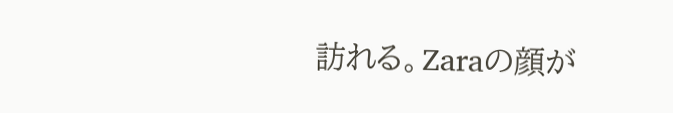訪れる。Zaraの顔が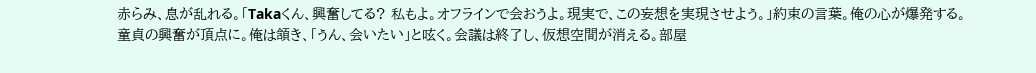赤らみ、息が乱れる。「Takaくん、興奮してる? 私もよ。オフラインで会おうよ。現実で、この妄想を実現させよう。」約束の言葉。俺の心が爆発する。童貞の興奮が頂点に。俺は頷き、「うん、会いたい」と呟く。会議は終了し、仮想空間が消える。部屋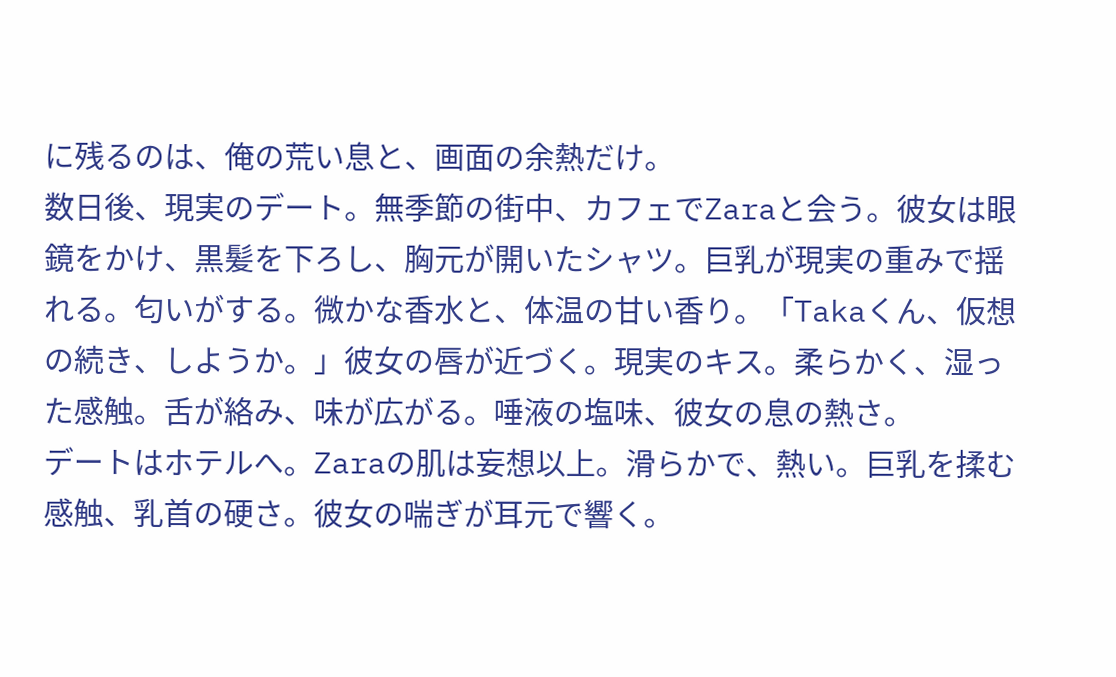に残るのは、俺の荒い息と、画面の余熱だけ。
数日後、現実のデート。無季節の街中、カフェでZaraと会う。彼女は眼鏡をかけ、黒髪を下ろし、胸元が開いたシャツ。巨乳が現実の重みで揺れる。匂いがする。微かな香水と、体温の甘い香り。「Takaくん、仮想の続き、しようか。」彼女の唇が近づく。現実のキス。柔らかく、湿った感触。舌が絡み、味が広がる。唾液の塩味、彼女の息の熱さ。
デートはホテルへ。Zaraの肌は妄想以上。滑らかで、熱い。巨乳を揉む感触、乳首の硬さ。彼女の喘ぎが耳元で響く。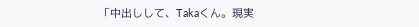「中出しして、Takaくん。現実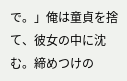で。」俺は童貞を捨て、彼女の中に沈む。締めつけの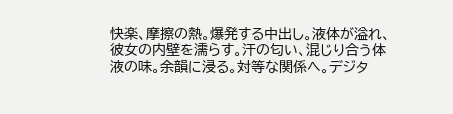快楽、摩擦の熱。爆発する中出し。液体が溢れ、彼女の内壁を濡らす。汗の匂い、混じり合う体液の味。余韻に浸る。対等な関係へ。デジタ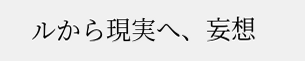ルから現実へ、妄想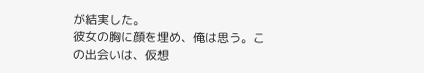が結実した。
彼女の胸に顔を埋め、俺は思う。この出会いは、仮想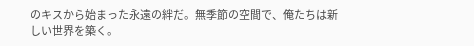のキスから始まった永遠の絆だ。無季節の空間で、俺たちは新しい世界を築く。